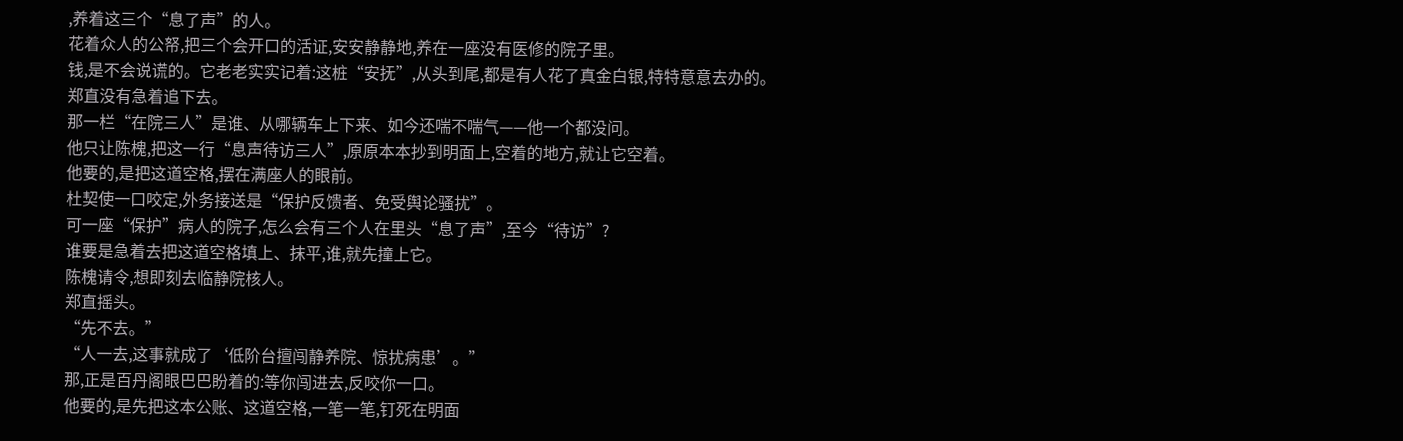,养着这三个“息了声”的人。
花着众人的公帑,把三个会开口的活证,安安静静地,养在一座没有医修的院子里。
钱,是不会说谎的。它老老实实记着:这桩“安抚”,从头到尾,都是有人花了真金白银,特特意意去办的。
郑直没有急着追下去。
那一栏“在院三人”是谁、从哪辆车上下来、如今还喘不喘气——他一个都没问。
他只让陈槐,把这一行“息声待访三人”,原原本本抄到明面上,空着的地方,就让它空着。
他要的,是把这道空格,摆在满座人的眼前。
杜契使一口咬定,外务接送是“保护反馈者、免受舆论骚扰”。
可一座“保护”病人的院子,怎么会有三个人在里头“息了声”,至今“待访”?
谁要是急着去把这道空格填上、抹平,谁,就先撞上它。
陈槐请令,想即刻去临静院核人。
郑直摇头。
“先不去。”
“人一去,这事就成了‘低阶台擅闯静养院、惊扰病患’。”
那,正是百丹阁眼巴巴盼着的:等你闯进去,反咬你一口。
他要的,是先把这本公账、这道空格,一笔一笔,钉死在明面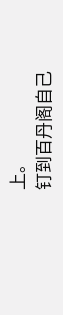上。
钉到百丹阁自己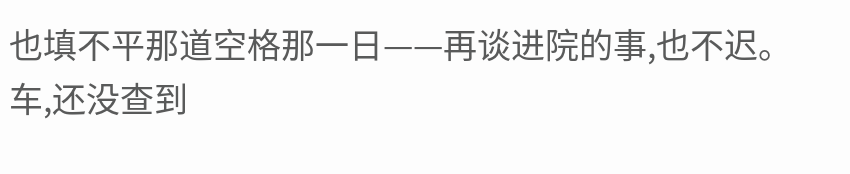也填不平那道空格那一日——再谈进院的事,也不迟。
车,还没查到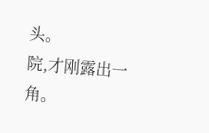头。
院,才刚露出一角。